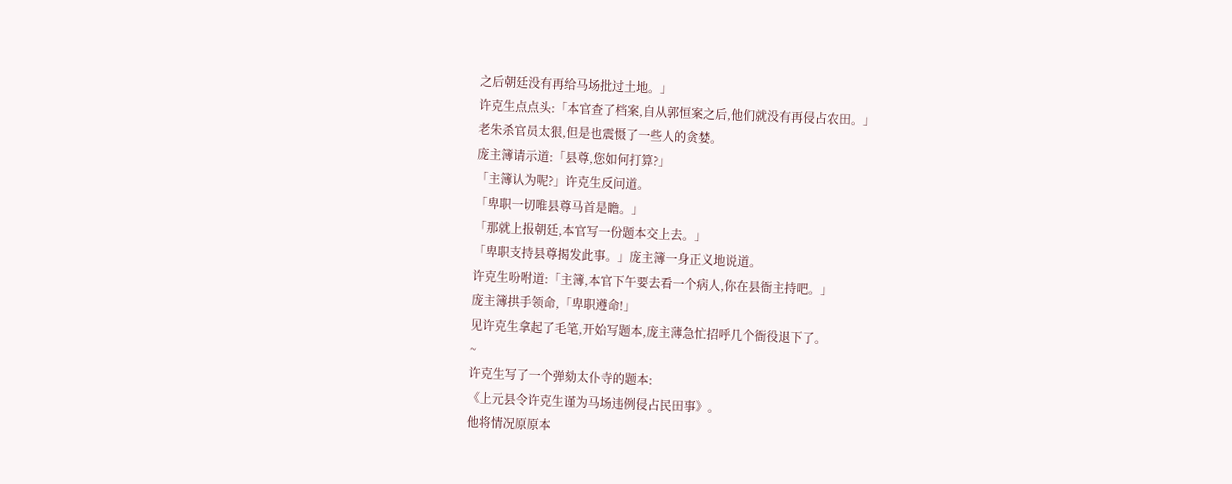之后朝廷没有再给马场批过土地。」
许克生点点头:「本官查了档案,自从郭恒案之后,他们就没有再侵占农田。」
老朱杀官员太狠,但是也震慑了一些人的贪婪。
庞主簿请示道:「县尊,您如何打算?」
「主簿认为呢?」许克生反问道。
「卑职一切唯县尊马首是瞻。」
「那就上报朝廷,本官写一份题本交上去。」
「卑职支持县尊揭发此事。」庞主簿一身正义地说道。
许克生吩咐道:「主簿,本官下午要去看一个病人,你在县衙主持吧。」
庞主簿拱手领命,「卑职遵命!」
见许克生拿起了毛笔,开始写题本,庞主薄急忙招呼几个衙役退下了。
~
许克生写了一个弹劾太仆寺的题本:
《上元县令许克生谨为马场违例侵占民田事》。
他将情况原原本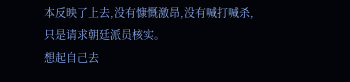本反映了上去,没有慷慨激昂,没有喊打喊杀,只是请求朝廷派员核实。
想起自己去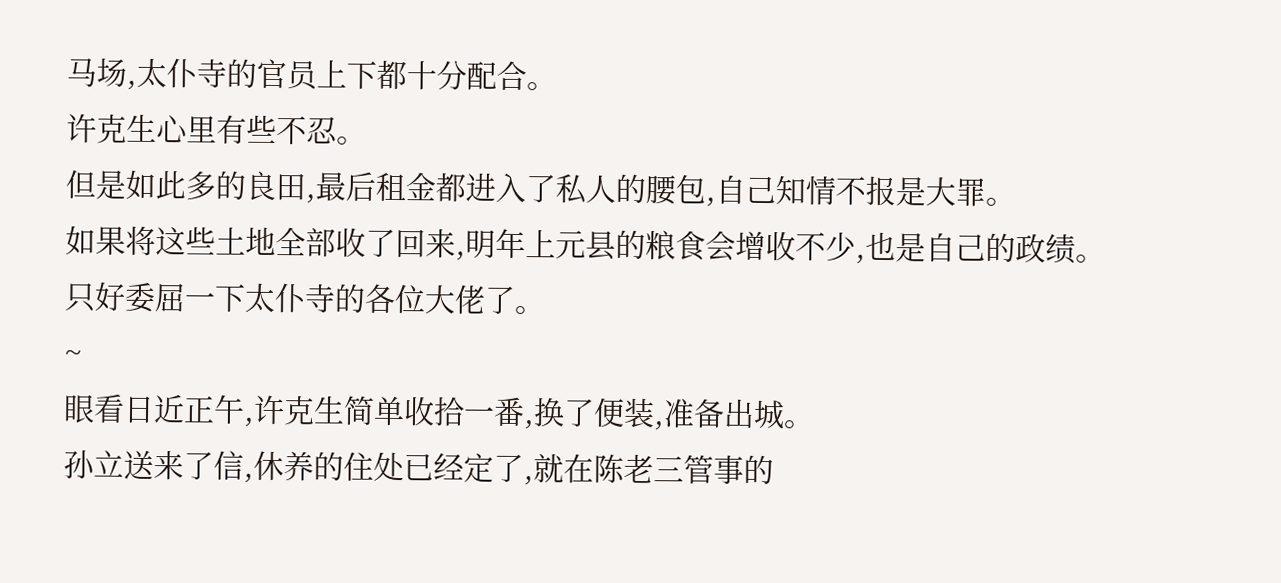马场,太仆寺的官员上下都十分配合。
许克生心里有些不忍。
但是如此多的良田,最后租金都进入了私人的腰包,自己知情不报是大罪。
如果将这些土地全部收了回来,明年上元县的粮食会增收不少,也是自己的政绩。
只好委屈一下太仆寺的各位大佬了。
~
眼看日近正午,许克生简单收拾一番,换了便装,准备出城。
孙立送来了信,休养的住处已经定了,就在陈老三管事的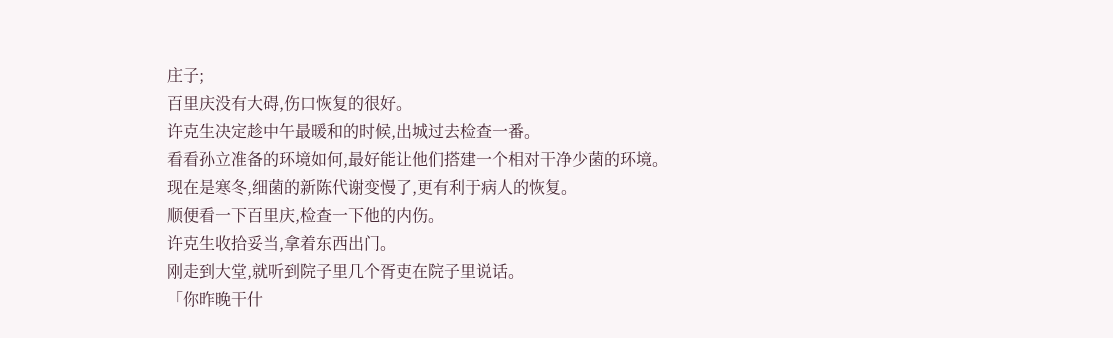庄子;
百里庆没有大碍,伤口恢复的很好。
许克生决定趁中午最暖和的时候,出城过去检查一番。
看看孙立准备的环境如何,最好能让他们搭建一个相对干净少菌的环境。
现在是寒冬,细菌的新陈代谢变慢了,更有利于病人的恢复。
顺便看一下百里庆,检查一下他的内伤。
许克生收拾妥当,拿着东西出门。
刚走到大堂,就听到院子里几个胥吏在院子里说话。
「你昨晚干什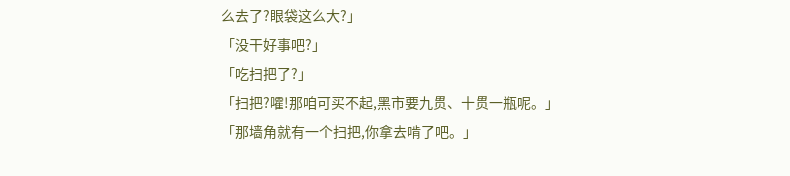么去了?眼袋这么大?」
「没干好事吧?」
「吃扫把了?」
「扫把?嚯!那咱可买不起,黑市要九贯、十贯一瓶呢。」
「那墙角就有一个扫把,你拿去啃了吧。」